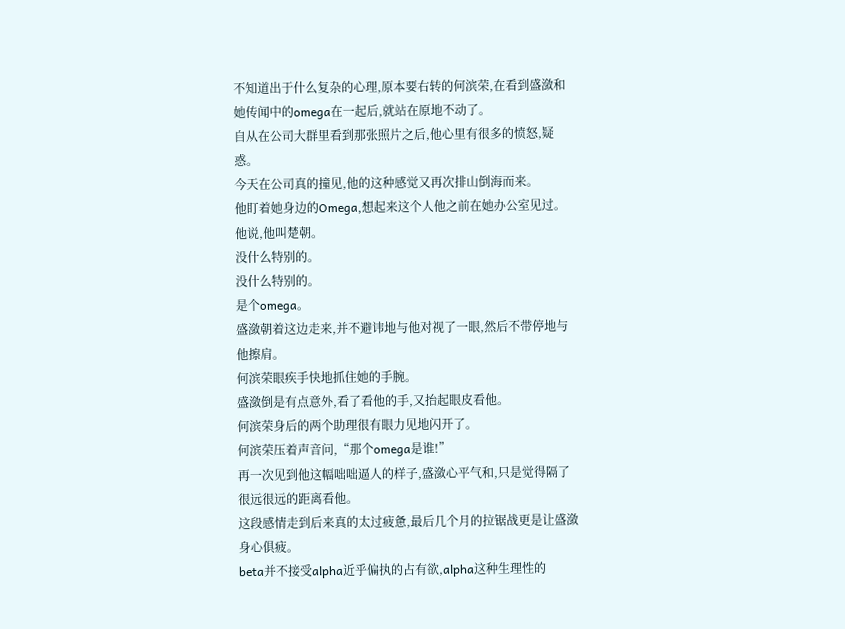不知道出于什么复杂的心理,原本要右转的何滨荣,在看到盛潋和她传闻中的omega在一起后,就站在原地不动了。
自从在公司大群里看到那张照片之后,他心里有很多的愤怒,疑惑。
今天在公司真的撞见,他的这种感觉又再次排山倒海而来。
他盯着她身边的Omega,想起来这个人他之前在她办公室见过。
他说,他叫楚朝。
没什么特别的。
没什么特别的。
是个omega。
盛潋朝着这边走来,并不避讳地与他对视了一眼,然后不带停地与他擦肩。
何滨荣眼疾手快地抓住她的手腕。
盛潋倒是有点意外,看了看他的手,又抬起眼皮看他。
何滨荣身后的两个助理很有眼力见地闪开了。
何滨荣压着声音问,“那个omega是谁!”
再一次见到他这幅咄咄逼人的样子,盛潋心平气和,只是觉得隔了很远很远的距离看他。
这段感情走到后来真的太过疲惫,最后几个月的拉锯战更是让盛潋身心俱疲。
beta并不接受alpha近乎偏执的占有欲,alpha这种生理性的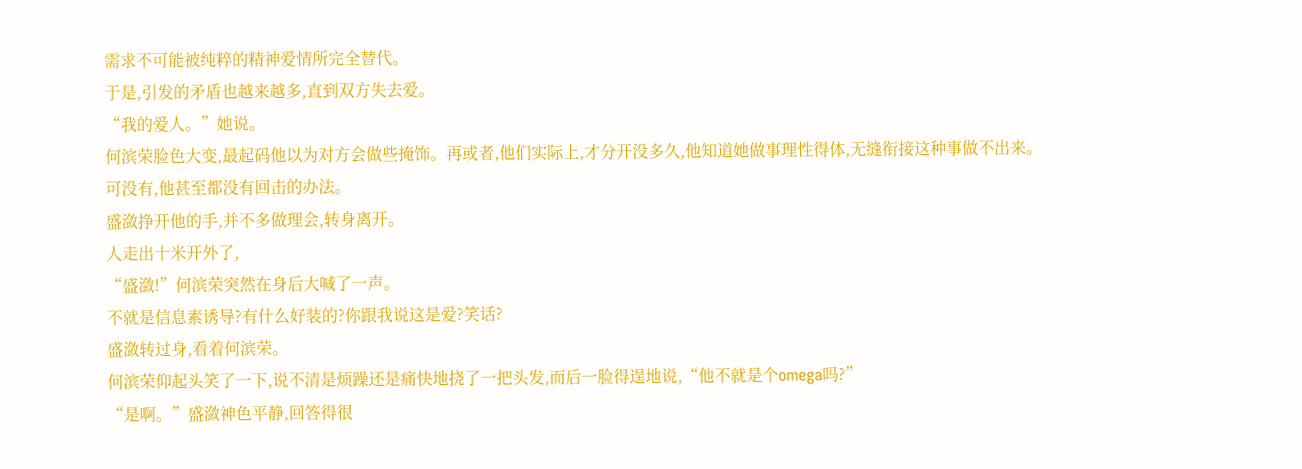需求不可能被纯粹的精神爱情所完全替代。
于是,引发的矛盾也越来越多,直到双方失去爱。
“我的爱人。”她说。
何滨荣脸色大变,最起码他以为对方会做些掩饰。再或者,他们实际上,才分开没多久,他知道她做事理性得体,无缝衔接这种事做不出来。
可没有,他甚至都没有回击的办法。
盛潋挣开他的手,并不多做理会,转身离开。
人走出十米开外了,
“盛潋!”何滨荣突然在身后大喊了一声。
不就是信息素诱导?有什么好装的?你跟我说这是爱?笑话?
盛潋转过身,看着何滨荣。
何滨荣仰起头笑了一下,说不清是烦躁还是痛快地挠了一把头发,而后一脸得逞地说,“他不就是个omega吗?”
“是啊。”盛潋神色平静,回答得很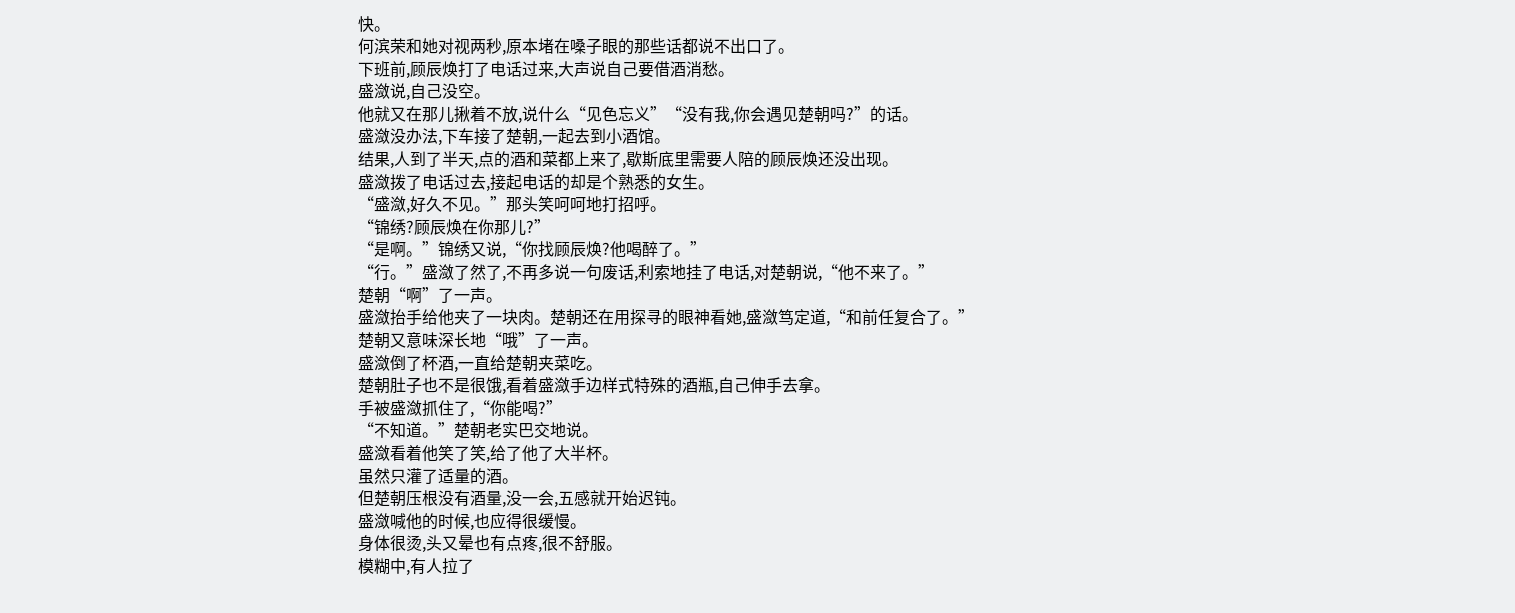快。
何滨荣和她对视两秒,原本堵在嗓子眼的那些话都说不出口了。
下班前,顾辰焕打了电话过来,大声说自己要借酒消愁。
盛潋说,自己没空。
他就又在那儿揪着不放,说什么“见色忘义”“没有我,你会遇见楚朝吗?”的话。
盛潋没办法,下车接了楚朝,一起去到小酒馆。
结果,人到了半天,点的酒和菜都上来了,歇斯底里需要人陪的顾辰焕还没出现。
盛潋拨了电话过去,接起电话的却是个熟悉的女生。
“盛潋,好久不见。”那头笑呵呵地打招呼。
“锦绣?顾辰焕在你那儿?”
“是啊。”锦绣又说,“你找顾辰焕?他喝醉了。”
“行。”盛潋了然了,不再多说一句废话,利索地挂了电话,对楚朝说,“他不来了。”
楚朝“啊”了一声。
盛潋抬手给他夹了一块肉。楚朝还在用探寻的眼神看她,盛潋笃定道,“和前任复合了。”
楚朝又意味深长地“哦”了一声。
盛潋倒了杯酒,一直给楚朝夹菜吃。
楚朝肚子也不是很饿,看着盛潋手边样式特殊的酒瓶,自己伸手去拿。
手被盛潋抓住了,“你能喝?”
“不知道。”楚朝老实巴交地说。
盛潋看着他笑了笑,给了他了大半杯。
虽然只灌了适量的酒。
但楚朝压根没有酒量,没一会,五感就开始迟钝。
盛潋喊他的时候,也应得很缓慢。
身体很烫,头又晕也有点疼,很不舒服。
模糊中,有人拉了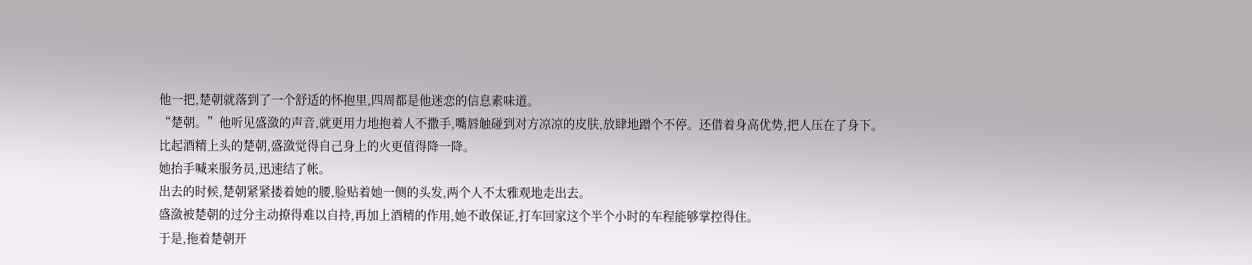他一把,楚朝就落到了一个舒适的怀抱里,四周都是他迷恋的信息素味道。
“楚朝。”他听见盛潋的声音,就更用力地抱着人不撒手,嘴唇触碰到对方凉凉的皮肤,放肆地蹭个不停。还借着身高优势,把人压在了身下。
比起酒精上头的楚朝,盛潋觉得自己身上的火更值得降一降。
她抬手喊来服务员,迅速结了帐。
出去的时候,楚朝紧紧搂着她的腰,脸贴着她一侧的头发,两个人不太雅观地走出去。
盛潋被楚朝的过分主动撩得难以自持,再加上酒精的作用,她不敢保证,打车回家这个半个小时的车程能够掌控得住。
于是,拖着楚朝开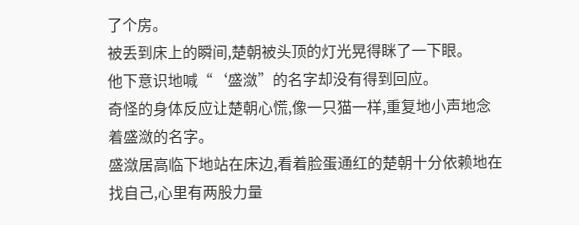了个房。
被丢到床上的瞬间,楚朝被头顶的灯光晃得眯了一下眼。
他下意识地喊“‘盛潋”的名字却没有得到回应。
奇怪的身体反应让楚朝心慌,像一只猫一样,重复地小声地念着盛潋的名字。
盛潋居高临下地站在床边,看着脸蛋通红的楚朝十分依赖地在找自己,心里有两股力量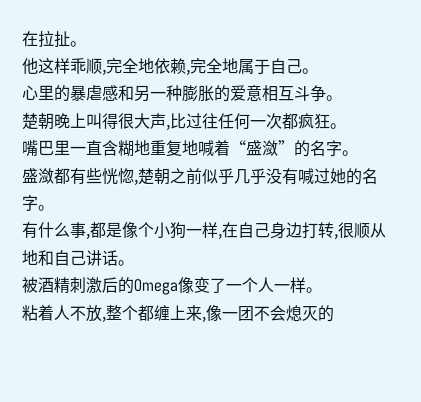在拉扯。
他这样乖顺,完全地依赖,完全地属于自己。
心里的暴虐感和另一种膨胀的爱意相互斗争。
楚朝晚上叫得很大声,比过往任何一次都疯狂。
嘴巴里一直含糊地重复地喊着“盛潋”的名字。
盛潋都有些恍惚,楚朝之前似乎几乎没有喊过她的名字。
有什么事,都是像个小狗一样,在自己身边打转,很顺从地和自己讲话。
被酒精刺激后的Omega像变了一个人一样。
粘着人不放,整个都缠上来,像一团不会熄灭的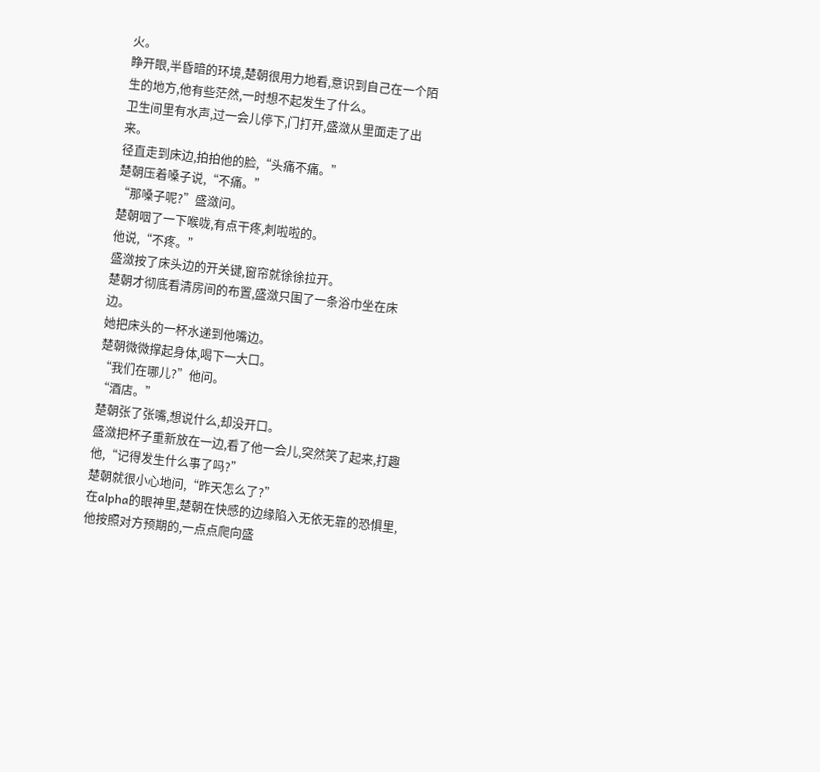火。
睁开眼,半昏暗的环境,楚朝很用力地看,意识到自己在一个陌生的地方,他有些茫然,一时想不起发生了什么。
卫生间里有水声,过一会儿停下,门打开,盛潋从里面走了出来。
径直走到床边,拍拍他的脸,“头痛不痛。”
楚朝压着嗓子说,“不痛。”
“那嗓子呢?”盛潋问。
楚朝咽了一下喉咙,有点干疼,刺啦啦的。
他说,“不疼。”
盛潋按了床头边的开关键,窗帘就徐徐拉开。
楚朝才彻底看清房间的布置,盛潋只围了一条浴巾坐在床边。
她把床头的一杯水递到他嘴边。
楚朝微微撑起身体,喝下一大口。
“我们在哪儿?”他问。
“酒店。”
楚朝张了张嘴,想说什么,却没开口。
盛潋把杯子重新放在一边,看了他一会儿,突然笑了起来,打趣他,“记得发生什么事了吗?”
楚朝就很小心地问,“昨天怎么了?”
在alpha的眼神里,楚朝在快感的边缘陷入无依无靠的恐惧里,他按照对方预期的,一点点爬向盛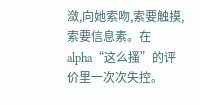潋,向她索吻,索要触摸,索要信息素。在alpha“这么搔”的评价里一次次失控。